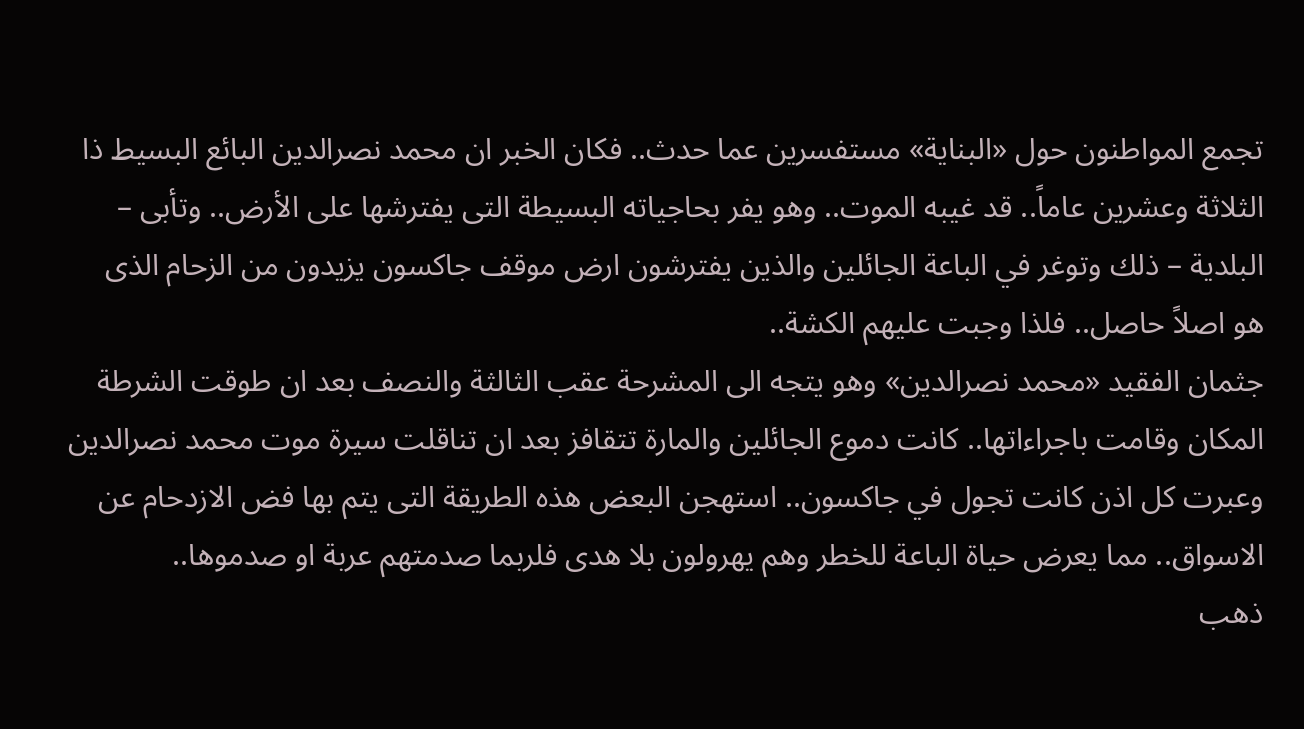تجمع المواطنون حول «البناية» مستفسرين عما حدث.. فكان الخبر ان محمد نصرالدين البائع البسيط ذا الثلاثة وعشرين عاماً.. قد غيبه الموت.. وهو يفر بحاجياته البسيطة التى يفترشها على الأرض.. وتأبى – البلدية – ذلك وتوغر في الباعة الجائلين والذين يفترشون ارض موقف جاكسون يزيدون من الزحام الذى هو اصلاً حاصل.. فلذا وجبت عليهم الكشة..
جثمان الفقيد «محمد نصرالدين» وهو يتجه الى المشرحة عقب الثالثة والنصف بعد ان طوقت الشرطة المكان وقامت باجراءاتها.. كانت دموع الجائلين والمارة تتقافز بعد ان تناقلت سيرة موت محمد نصرالدين وعبرت كل اذن كانت تجول في جاكسون.. استهجن البعض هذه الطريقة التى يتم بها فض الازدحام عن الاسواق.. مما يعرض حياة الباعة للخطر وهم يهرولون بلا هدى فلربما صدمتهم عربة او صدموها..
ذهب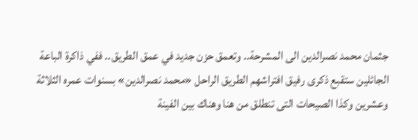جثمان محمد نصرالدين الى المشرحة.. وتعمق حزن جديد في عمق الطريق.. ففي ذاكرة الباعة الجائلين ستقبع ذكرى رفيق افتراشهم الطريق الراحل «محمد نصرالدين» بسنوات عمره الثلاثة وعشرين وكذا الصيحات التى تنطلق من هنا وهناك بين الفينة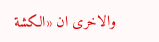والاخرى ان «الكشة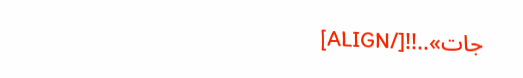جات»..!![/ALIGN]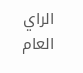الراي العام